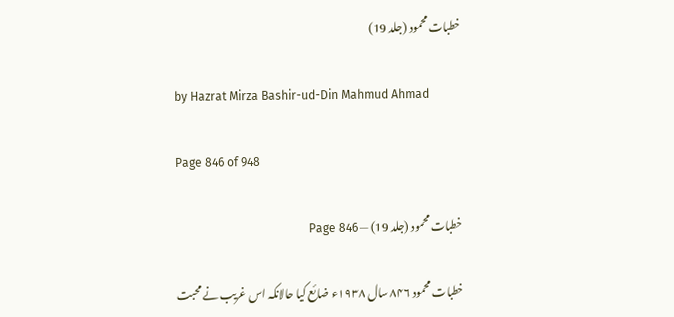خطبات محمود (جلد 19)

by Hazrat Mirza Bashir-ud-Din Mahmud Ahmad

Page 846 of 948

خطبات محمود (جلد 19) — Page 846

خطبات محمود ۸۴۶ سال ۱۹۳۸ء ضائع کیا حالانکہ اس غریب نے محبت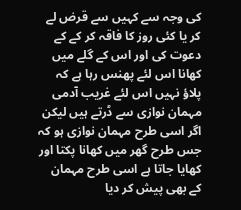کی وجہ سے کہیں سے قرض لے کر یا کئی روز کا فاقہ کر کے کے دعوت کی اور اس کے گلے میں کھانا اس لئے پھنس رہا ہے کہ پلاؤ نہیں اس لئے غریب آدمی مہمان نوازی سے ڈرتے ہیں لیکن اگر اسی طرح مہمان نوازی ہو کہ جس طرح گھر میں کھانا پکتا اور کھایا جاتا ہے اسی طرح مہمان کے بھی پیش کر دیا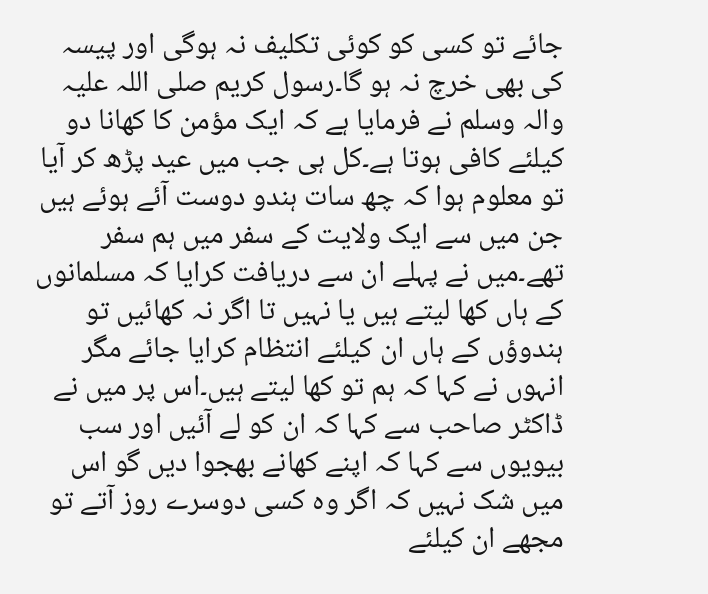جائے تو کسی کو کوئی تکلیف نہ ہوگی اور پیسہ کی بھی خرچ نہ ہو گا۔رسول کریم صلی اللہ علیہ والہ وسلم نے فرمایا ہے کہ ایک مؤمن کا کھانا دو کیلئے کافی ہوتا ہے۔کل ہی جب میں عید پڑھ کر آیا تو معلوم ہوا کہ چھ سات ہندو دوست آئے ہوئے ہیں جن میں سے ایک ولایت کے سفر میں ہم سفر تھے۔میں نے پہلے ان سے دریافت کرایا کہ مسلمانوں کے ہاں کھا لیتے ہیں یا نہیں تا اگر نہ کھائیں تو ہندوؤں کے ہاں ان کیلئے انتظام کرایا جائے مگر انہوں نے کہا کہ ہم تو کھا لیتے ہیں۔اس پر میں نے ڈاکٹر صاحب سے کہا کہ ان کو لے آئیں اور سب بیویوں سے کہا کہ اپنے کھانے بھجوا دیں گو اس میں شک نہیں کہ اگر وہ کسی دوسرے روز آتے تو مجھے ان کیلئے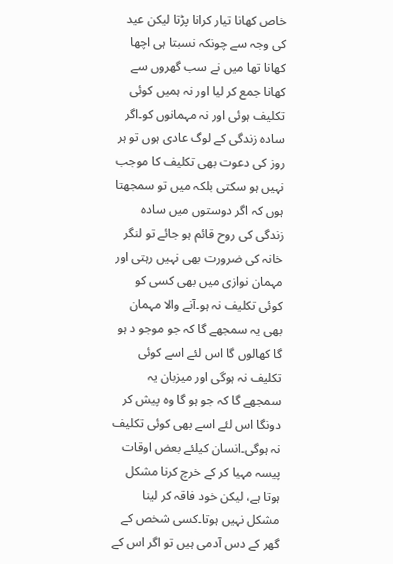خاص کھانا تیار کرانا پڑتا لیکن عید کی وجہ سے چونکہ نسبتا ہی اچھا کھانا تھا میں نے سب گھروں سے کھانا جمع کر لیا اور نہ ہمیں کوئی تکلیف ہوئی اور نہ مہمانوں کو۔اگر سادہ زندگی کے لوگ عادی ہوں تو ہر روز کی دعوت بھی تکلیف کا موجب نہیں ہو سکتی بلکہ میں تو سمجھتا ہوں کہ اگر دوستوں میں سادہ زندگی کی روح قائم ہو جائے تو لنگر خانہ کی ضرورت بھی نہیں رہتی اور مہمان نوازی میں بھی کسی کو کوئی تکلیف نہ ہو۔آنے والا مہمان بھی یہ سمجھے گا کہ جو موجو د ہو گا کھالوں گا اس لئے اسے کوئی تکلیف نہ ہوگی اور میزبان یہ سمجھے گا کہ جو ہو گا وہ پیش کر دونگا اس لئے اسے بھی کوئی تکلیف نہ ہوگی۔انسان کیلئے بعض اوقات پیسہ مہیا کر کے خرچ کرنا مشکل ہوتا ہے، لیکن خود فاقہ کر لینا مشکل نہیں ہوتا۔کسی شخص کے گھر کے دس آدمی ہیں تو اگر اس کے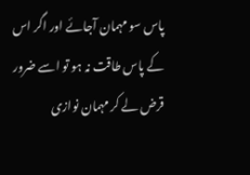پاس سو مہمان آجائے اور اگر اس کے پاس طاقت نہ ہو تو اسے ضرور قرض لے کر مہمان نوازی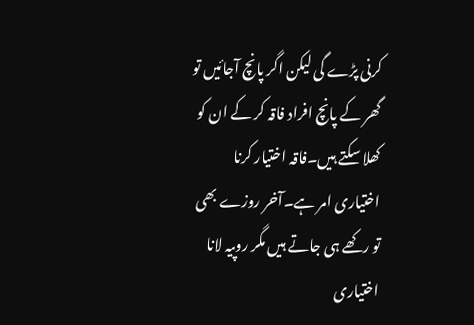کرنی پڑے گی لیکن اگر پانچ آجائیں تو گھر کے پانچ افراد فاقہ کر کے ان کو کھلا سکتے ہیں۔فاقہ اختیار کرنا اختیاری امر ہے۔آخر روزے بھی تو رکھے ہی جاتے ہیں مگر روپیہ لانا اختیاری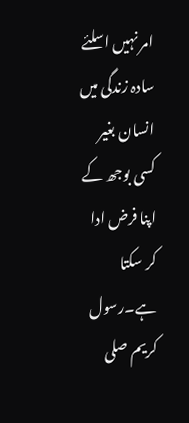امر نہیں اسلئے سادہ زندگی میں انسان بغیر کسی بوجھ کے اپنا فرض ادا کر سکتا ہے۔رسول کریم صلی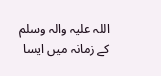اللہ علیہ والہ وسلم کے زمانہ میں ایسا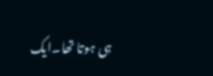ہی ہوتا تھا۔ایک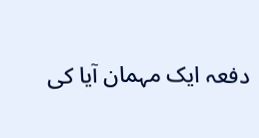دفعہ ایک مہمان آیا کی